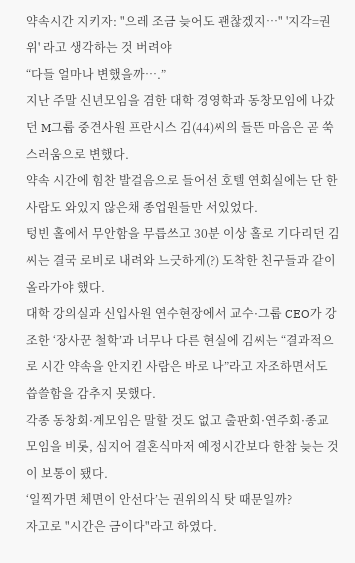약속시간 지키자: "으레 조금 늦어도 괜찮겠지…" '지각=권위' 라고 생각하는 것 버려야
“다들 얼마나 변했을까….”
지난 주말 신년모임을 겸한 대학 경영학과 동창모임에 나갔던 M그룹 중견사원 프란시스 김(44)씨의 들뜬 마음은 곧 쑥스러움으로 변했다.
약속 시간에 힘찬 발걸음으로 들어선 호텔 연회실에는 단 한사람도 와있지 않은채 종업원들만 서있었다.
텅빈 홀에서 무안함을 무릅쓰고 30분 이상 홀로 기다리던 김씨는 결국 로비로 내려와 느긋하게(?) 도착한 친구들과 같이 올라가야 했다.
대학 강의실과 신입사원 연수현장에서 교수·그룹 CEO가 강조한 ‘장사꾼 철학’과 너무나 다른 현실에 김씨는 “결과적으로 시간 약속을 안지킨 사람은 바로 나”라고 자조하면서도 씁쓸함을 감추지 못했다.
각종 동창회·계모임은 말할 것도 없고 출판회·연주회·종교 모임을 비롯, 심지어 결혼식마저 예정시간보다 한참 늦는 것이 보통이 됐다.
‘일찍가면 체면이 안선다’는 권위의식 탓 때문일까?
자고로 "시간은 금이다"라고 하였다.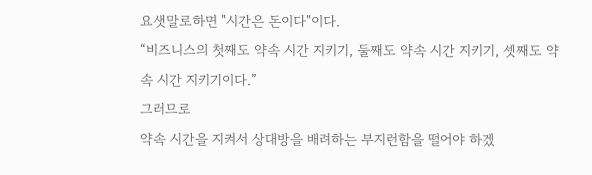요샛말로하면 "시간은 돈이다"이다.
“비즈니스의 첫째도 약속 시간 지키기, 둘째도 약속 시간 지키기, 셋째도 약속 시간 지키기이다.”
그러므로
약속 시간을 지켜서 상대방을 배려하는 부지런함을 떨어야 하겠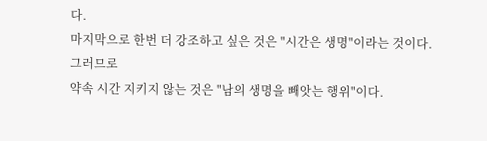다.
마지막으로 한번 더 강조하고 싶은 것은 "시간은 생명"이라는 것이다.
그러므로
약속 시간 지키지 않는 것은 "남의 생명을 빼앗는 행위"이다.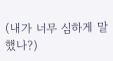(내가 너무 심하게 말했나?)